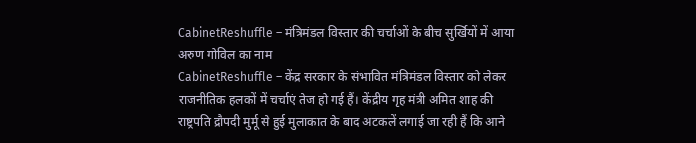CabinetReshuffle – मंत्रिमंडल विस्तार की चर्चाओं के बीच सुर्खियों में आया अरुण गोविल का नाम
CabinetReshuffle – केंद्र सरकार के संभावित मंत्रिमंडल विस्तार को लेकर राजनीतिक हलकों में चर्चाएं तेज हो गई हैं। केंद्रीय गृह मंत्री अमित शाह की राष्ट्रपति द्रौपदी मुर्मू से हुई मुलाकात के बाद अटकलें लगाई जा रही हैं कि आने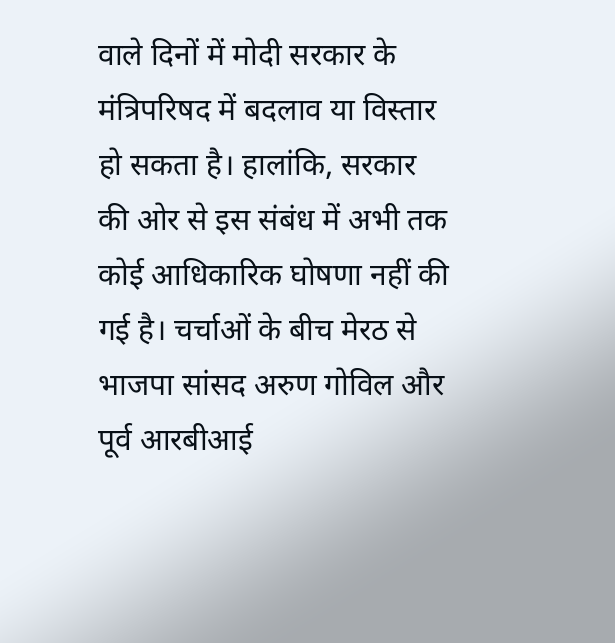वाले दिनों में मोदी सरकार के मंत्रिपरिषद में बदलाव या विस्तार हो सकता है। हालांकि, सरकार की ओर से इस संबंध में अभी तक कोई आधिकारिक घोषणा नहीं की गई है। चर्चाओं के बीच मेरठ से भाजपा सांसद अरुण गोविल और पूर्व आरबीआई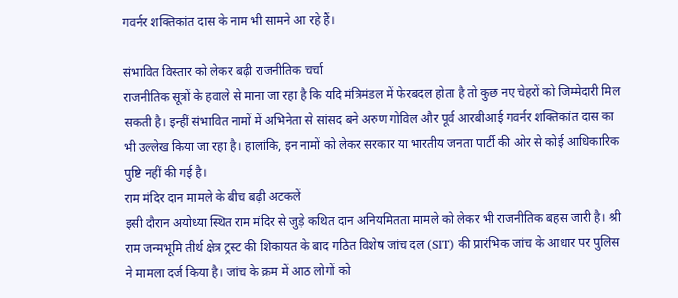गवर्नर शक्तिकांत दास के नाम भी सामने आ रहे हैं।

संभावित विस्तार को लेकर बढ़ी राजनीतिक चर्चा
राजनीतिक सूत्रों के हवाले से माना जा रहा है कि यदि मंत्रिमंडल में फेरबदल होता है तो कुछ नए चेहरों को जिम्मेदारी मिल सकती है। इन्हीं संभावित नामों में अभिनेता से सांसद बने अरुण गोविल और पूर्व आरबीआई गवर्नर शक्तिकांत दास का भी उल्लेख किया जा रहा है। हालांकि, इन नामों को लेकर सरकार या भारतीय जनता पार्टी की ओर से कोई आधिकारिक पुष्टि नहीं की गई है।
राम मंदिर दान मामले के बीच बढ़ी अटकलें
इसी दौरान अयोध्या स्थित राम मंदिर से जुड़े कथित दान अनियमितता मामले को लेकर भी राजनीतिक बहस जारी है। श्री राम जन्मभूमि तीर्थ क्षेत्र ट्रस्ट की शिकायत के बाद गठित विशेष जांच दल (SIT) की प्रारंभिक जांच के आधार पर पुलिस ने मामला दर्ज किया है। जांच के क्रम में आठ लोगों को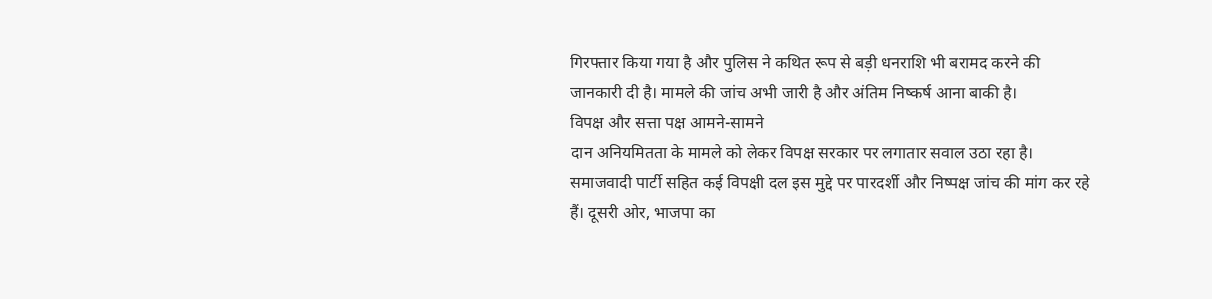गिरफ्तार किया गया है और पुलिस ने कथित रूप से बड़ी धनराशि भी बरामद करने की जानकारी दी है। मामले की जांच अभी जारी है और अंतिम निष्कर्ष आना बाकी है।
विपक्ष और सत्ता पक्ष आमने-सामने
दान अनियमितता के मामले को लेकर विपक्ष सरकार पर लगातार सवाल उठा रहा है। समाजवादी पार्टी सहित कई विपक्षी दल इस मुद्दे पर पारदर्शी और निष्पक्ष जांच की मांग कर रहे हैं। दूसरी ओर, भाजपा का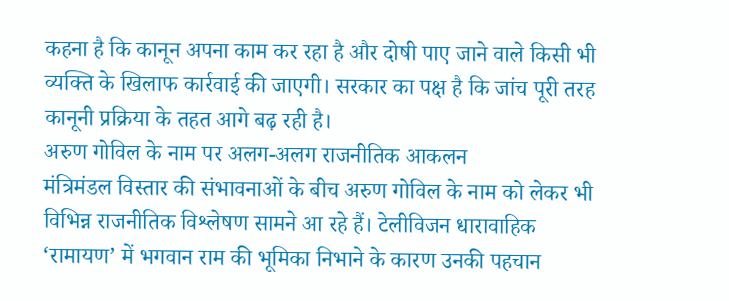कहना है कि कानून अपना काम कर रहा है और दोषी पाए जाने वाले किसी भी व्यक्ति के खिलाफ कार्रवाई की जाएगी। सरकार का पक्ष है कि जांच पूरी तरह कानूनी प्रक्रिया के तहत आगे बढ़ रही है।
अरुण गोविल के नाम पर अलग-अलग राजनीतिक आकलन
मंत्रिमंडल विस्तार की संभावनाओं के बीच अरुण गोविल के नाम को लेकर भी विभिन्न राजनीतिक विश्लेषण सामने आ रहे हैं। टेलीविजन धारावाहिक ‘रामायण’ में भगवान राम की भूमिका निभाने के कारण उनकी पहचान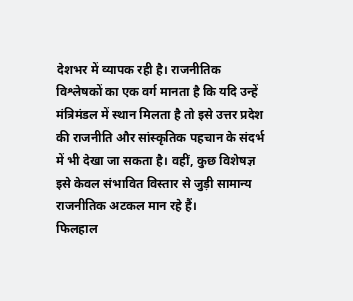देशभर में व्यापक रही है। राजनीतिक विश्लेषकों का एक वर्ग मानता है कि यदि उन्हें मंत्रिमंडल में स्थान मिलता है तो इसे उत्तर प्रदेश की राजनीति और सांस्कृतिक पहचान के संदर्भ में भी देखा जा सकता है। वहीं, कुछ विशेषज्ञ इसे केवल संभावित विस्तार से जुड़ी सामान्य राजनीतिक अटकल मान रहे हैं।
फिलहाल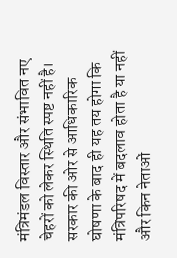मंत्रिमंडल विस्तार और संभावित नए चेहरों को लेकर स्थिति स्पष्ट नहीं है। सरकार की ओर से आधिकारिक घोषणा के बाद ही यह तय होगा कि मंत्रिपरिषद में बदलाव होता है या नहीं और किन नेताओं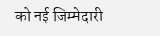को नई जिम्मेदारी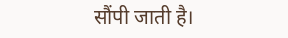सौंपी जाती है।